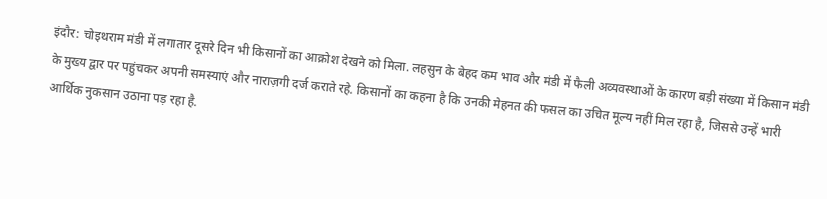इंदौर: चोइथराम मंडी में लगातार दूसरे दिन भी किसानों का आक्रोश देखने को मिला. लहसुन के बेहद कम भाव और मंडी में फैली अव्यवस्थाओं के कारण बड़ी संख्या में किसान मंडी के मुख्य द्वार पर पहुंचकर अपनी समस्याएं और नाराज़गी दर्ज कराते रहे. किसानों का कहना है कि उनकी मेहनत की फसल का उचित मूल्य नहीं मिल रहा है, जिससे उन्हें भारी आर्थिक नुकसान उठाना पड़ रहा है.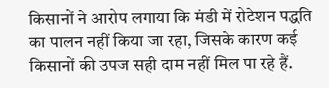किसानों ने आरोप लगाया कि मंडी में रोटेशन पद्धति का पालन नहीं किया जा रहा, जिसके कारण कई किसानों की उपज सही दाम नहीं मिल पा रहे हैं.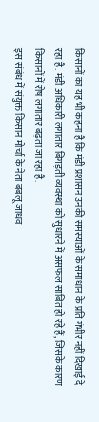किसानों का यह भी कहना है कि मंडी प्रशासन उनकी समस्याओं के समाधान के प्रति गंभीर नहीं दिखाई दे रहा है. मंडी अधिकारी लगातार बिगड़ती व्यवस्था को सुधारने में असफल साबित हो रहे हैं, जिसके कारण किसानों में रोष लगातार बढ़ता जा रहा है.
इस संबंध में संयुक्त किसान मोर्चा के नेता बबलू जाधव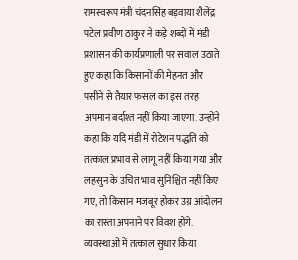रामस्वरूप मंत्री चंदनसिंह बड़वाया शैलेंद्र पटेल प्रवीण ठाकुर ने कड़े शब्दों में मंडी प्रशासन की कार्यप्रणाली पर सवाल उठाते हुए कहा कि किसानों की मेहनत और पसीने से तैयार फसल का इस तरह अपमान बर्दाश्त नहीं किया जाएगा. उन्होंने कहा कि यदि मंडी में रोटेशन पद्धति को तत्काल प्रभाव से लागू नहीं किया गया और लहसुन के उचित भाव सुनिश्चित नहीं किए गए, तो किसान मजबूर होकर उग्र आंदोलन का रास्ता अपनाने पर विवश होंगे.
व्यवस्थाओं में तत्काल सुधार किया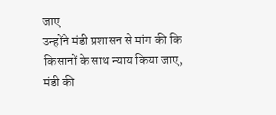जाए
उन्होंने मंडी प्रशासन से मांग की कि किसानों के साथ न्याय किया जाए, मंडी की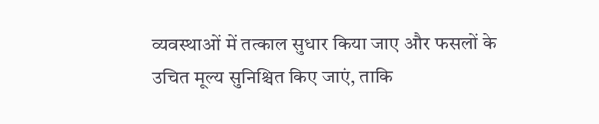व्यवस्थाओं में तत्काल सुधार किया जाए और फसलों के उचित मूल्य सुनिश्चित किए जाएं, ताकि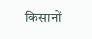किसानों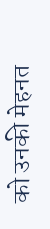को उनकी मेहनत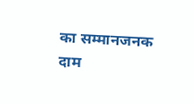का सम्मानजनक दाम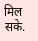मिल सके.